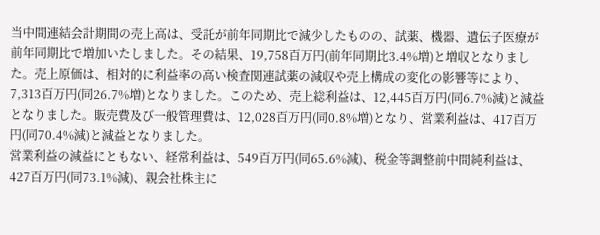当中間連結会計期間の売上高は、受託が前年同期比で減少したものの、試薬、機器、遺伝子医療が前年同期比で増加いたしました。その結果、19,758百万円(前年同期比3.4%増)と増収となりました。売上原価は、相対的に利益率の高い検査関連試薬の減収や売上構成の変化の影響等により、7,313百万円(同26.7%増)となりました。このため、売上総利益は、12,445百万円(同6.7%減)と減益となりました。販売費及び一般管理費は、12,028百万円(同0.8%増)となり、営業利益は、417百万円(同70.4%減)と減益となりました。
営業利益の減益にともない、経常利益は、549百万円(同65.6%減)、税金等調整前中間純利益は、427百万円(同73.1%減)、親会社株主に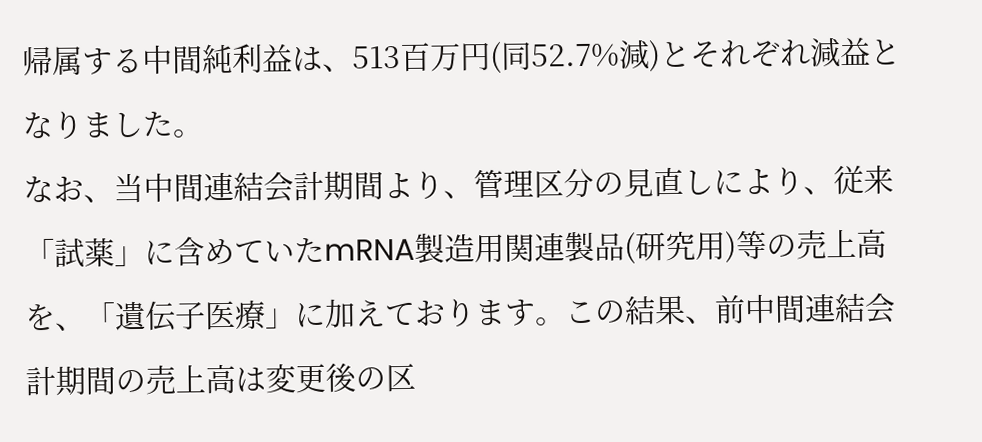帰属する中間純利益は、513百万円(同52.7%減)とそれぞれ減益となりました。
なお、当中間連結会計期間より、管理区分の見直しにより、従来「試薬」に含めていたmRNA製造用関連製品(研究用)等の売上高を、「遺伝子医療」に加えております。この結果、前中間連結会計期間の売上高は変更後の区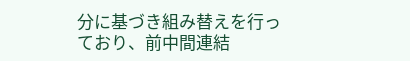分に基づき組み替えを行っており、前中間連結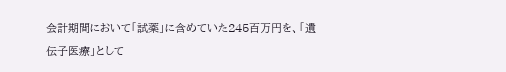会計期間において「試薬」に含めていた245百万円を、「遺伝子医療」として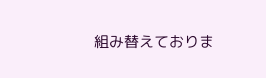組み替えておりま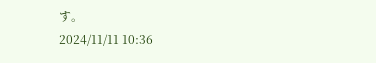す。
2024/11/11 10:36